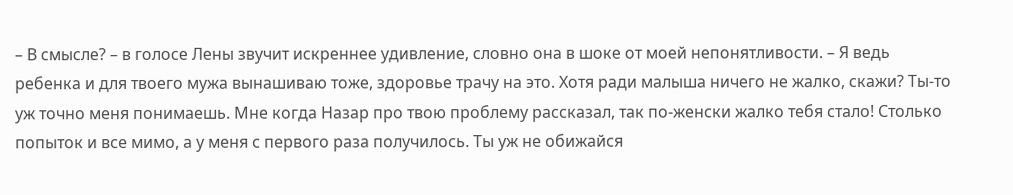– В смысле? – в голосе Лены звучит искреннее удивление, словно она в шоке от моей непонятливости. – Я ведь ребенка и для твоего мужа вынашиваю тоже, здоровье трачу на это. Хотя ради малыша ничего не жалко, скажи? Ты-то уж точно меня понимаешь. Мне когда Назар про твою проблему рассказал, так по-женски жалко тебя стало! Столько попыток и все мимо, а у меня с первого раза получилось. Ты уж не обижайся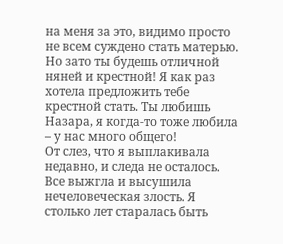на меня за это, видимо просто не всем суждено стать матерью. Но зато ты будешь отличной няней и крестной! Я как раз хотела предложить тебе крестной стать. Ты любишь Назара, я когда-то тоже любила – у нас много общего!
От слез, что я выплакивала недавно, и следа не осталось. Все выжгла и высушила нечеловеческая злость. Я столько лет старалась быть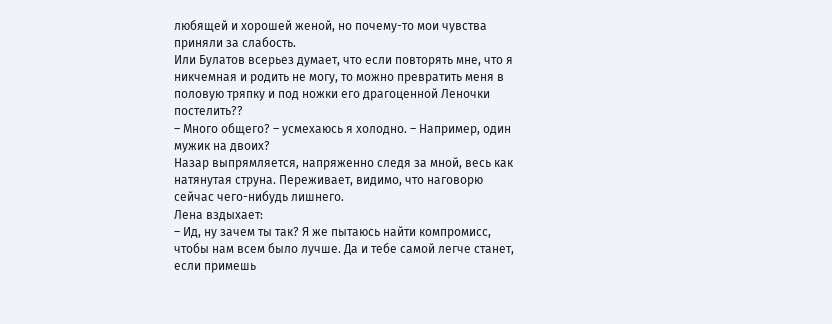любящей и хорошей женой, но почему-то мои чувства приняли за слабость.
Или Булатов всерьез думает, что если повторять мне, что я никчемная и родить не могу, то можно превратить меня в половую тряпку и под ножки его драгоценной Леночки постелить??
– Много общего? – усмехаюсь я холодно. – Например, один мужик на двоих?
Назар выпрямляется, напряженно следя за мной, весь как натянутая струна. Переживает, видимо, что наговорю сейчас чего-нибудь лишнего.
Лена вздыхает:
– Ид, ну зачем ты так? Я же пытаюсь найти компромисс, чтобы нам всем было лучше. Да и тебе самой легче станет, если примешь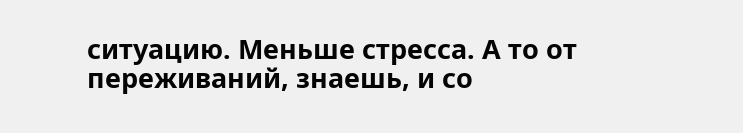ситуацию. Меньше стресса. А то от переживаний, знаешь, и со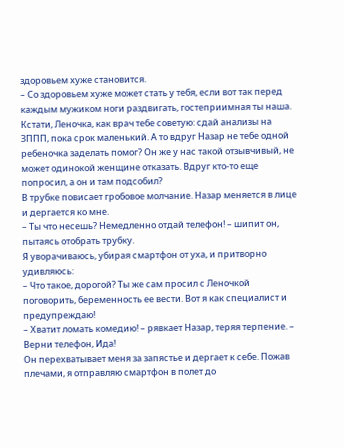здоровьем хуже становится.
– Со здоровьем хуже может стать у тебя, если вот так перед каждым мужиком ноги раздвигать, гостеприимная ты наша. Кстати, Леночка, как врач тебе советую: сдай анализы на ЗППП, пока срок маленький. А то вдруг Назар не тебе одной ребеночка заделать помог? Он же у нас такой отзывчивый, не может одинокой женщине отказать. Вдруг кто-то еще попросил, а он и там подсобил?
В трубке повисает гробовое молчание. Назар меняется в лице и дергается ко мне.
– Ты что несешь? Немедленно отдай телефон! – шипит он, пытаясь отобрать трубку.
Я уворачиваюсь, убирая смартфон от уха, и притворно удивляюсь:
– Что такое, дорогой? Ты же сам просил с Леночкой поговорить, беременность ее вести. Вот я как специалист и предупреждаю!
– Хватит ломать комедию! – рявкает Назар, теряя терпение. – Верни телефон, Ида!
Он перехватывает меня за запястье и дергает к себе. Пожав плечами, я отправляю смартфон в полет до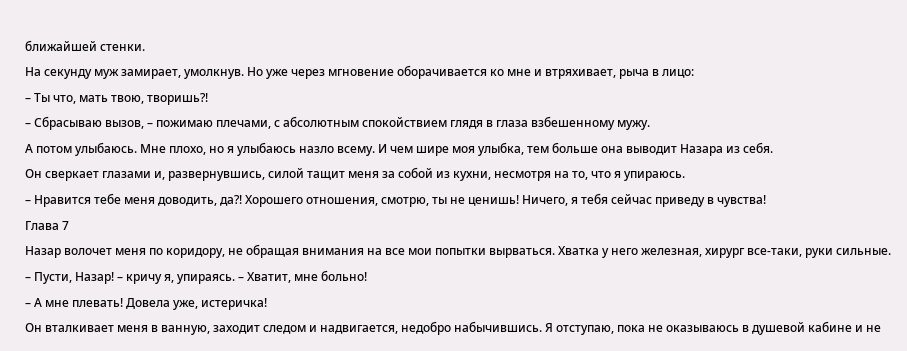ближайшей стенки.
На секунду муж замирает, умолкнув. Но уже через мгновение оборачивается ко мне и втряхивает, рыча в лицо:
– Ты что, мать твою, творишь?!
– Сбрасываю вызов, – пожимаю плечами, с абсолютным спокойствием глядя в глаза взбешенному мужу.
А потом улыбаюсь. Мне плохо, но я улыбаюсь назло всему. И чем шире моя улыбка, тем больше она выводит Назара из себя.
Он сверкает глазами и, развернувшись, силой тащит меня за собой из кухни, несмотря на то, что я упираюсь.
– Нравится тебе меня доводить, да?! Хорошего отношения, смотрю, ты не ценишь! Ничего, я тебя сейчас приведу в чувства!
Глава 7
Назар волочет меня по коридору, не обращая внимания на все мои попытки вырваться. Хватка у него железная, хирург все-таки, руки сильные.
– Пусти, Назар! – кричу я, упираясь. – Хватит, мне больно!
– А мне плевать! Довела уже, истеричка!
Он вталкивает меня в ванную, заходит следом и надвигается, недобро набычившись. Я отступаю, пока не оказываюсь в душевой кабине и не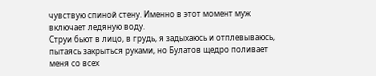чувствую спиной стену. Именно в этот момент муж включает ледяную воду.
Струи бьют в лицо, в грудь, я задыхаюсь и отплевываюсь, пытаясь закрыться руками, но Булатов щедро поливает меня со всех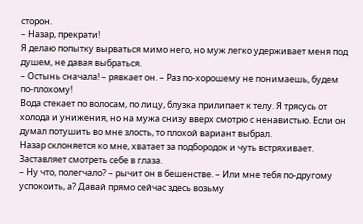сторон.
– Назар, прекрати!
Я делаю попытку вырваться мимо него, но муж легко удерживает меня под душем, не давая выбраться.
– Остынь сначала! – рявкает он. – Раз по-хорошему не понимаешь, будем по-плохому!
Вода стекает по волосам, по лицу, блузка прилипает к телу. Я трясусь от холода и унижения, но на мужа снизу вверх смотрю с ненавистью. Если он думал потушить во мне злость, то плохой вариант выбрал.
Назар склоняется ко мне, хватает за подбородок и чуть встряхивает. Заставляет смотреть себе в глаза.
– Ну что, полегчало? – рычит он в бешенстве. – Или мне тебя по-другому успокоить, а? Давай прямо сейчас здесь возьму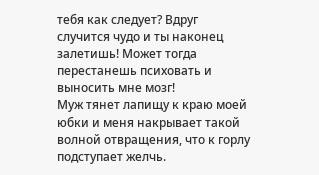тебя как следует? Вдруг случится чудо и ты наконец залетишь! Может тогда перестанешь психовать и выносить мне мозг!
Муж тянет лапищу к краю моей юбки и меня накрывает такой волной отвращения, что к горлу подступает желчь.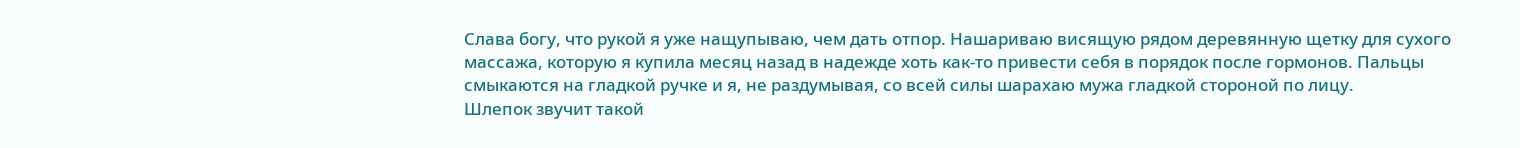Слава богу, что рукой я уже нащупываю, чем дать отпор. Нашариваю висящую рядом деревянную щетку для сухого массажа, которую я купила месяц назад в надежде хоть как-то привести себя в порядок после гормонов. Пальцы смыкаются на гладкой ручке и я, не раздумывая, со всей силы шарахаю мужа гладкой стороной по лицу.
Шлепок звучит такой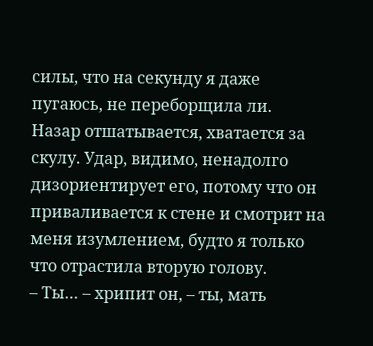силы, что на секунду я даже пугаюсь, не переборщила ли.
Назар отшатывается, хватается за скулу. Удар, видимо, ненадолго дизориентирует его, потому что он приваливается к стене и смотрит на меня изумлением, будто я только что отрастила вторую голову.
– Ты… – хрипит он, – ты, мать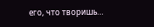его, что творишь…